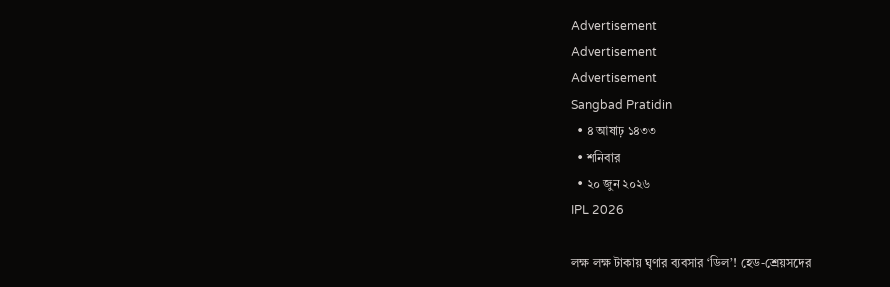Advertisement
Advertisement
Advertisement
Sangbad Pratidin
  • ৪ আষাঢ় ১৪৩৩
  • শনিবার
  • ২০ জুন ২০২৬
IPL 2026

লক্ষ লক্ষ টাকায় ঘৃণার ব্যবসার ‘ডিল’! হেড-শ্রেয়সদের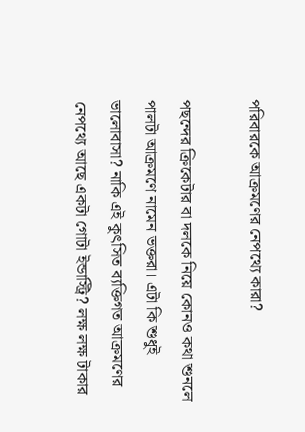পরিবারকে আক্রমণের নেপথ্যে কারা?

পছন্দের ক্রিকেটার বা দলকে নিয়ে কোনও কথা শুনলে পালটা আক্রমণে নামেন ভক্তরা। এটা কি শুধুই ভালোবাসা? নাকি এই কুৎসিত ব্যক্তিগত আক্রমণের নেপথ্যে আছে একটা গোটা ইন্ডাস্ট্রি? লক্ষ লক্ষ টাকার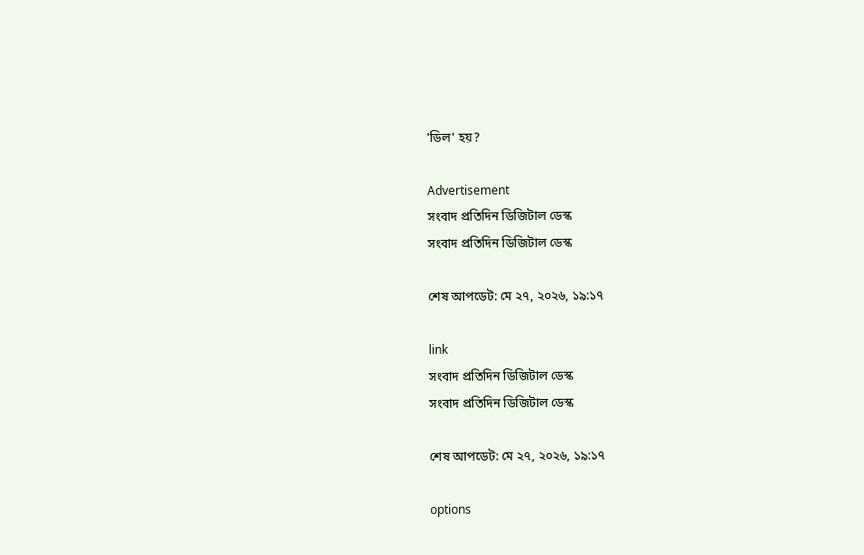'ডিল' হয়?

Advertisement
সংবাদ প্রতিদিন ডিজিটাল ডেস্ক
সংবাদ প্রতিদিন ডিজিটাল ডেস্ক

শেষ আপডেট: মে ২৭, ২০২৬, ১৯:১৭

link
সংবাদ প্রতিদিন ডিজিটাল ডেস্ক
সংবাদ প্রতিদিন ডিজিটাল ডেস্ক

শেষ আপডেট: মে ২৭, ২০২৬, ১৯:১৭

options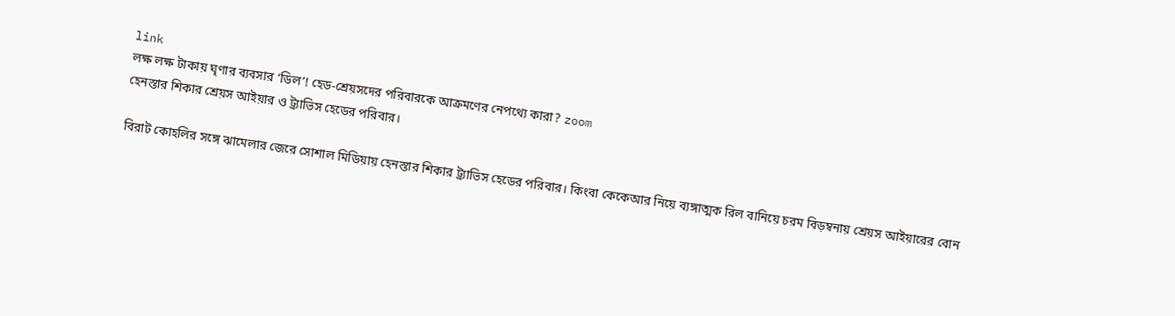link
লক্ষ লক্ষ টাকায় ঘৃণার ব্যবসার ‘ডিল’! হেড-শ্রেয়সদের পরিবারকে আক্রমণের নেপথ্যে কারা? zoom
হেনস্তার শিকার শ্রেয়স আইয়ার ও ট্র্যাভিস হেডের পরিবার।

বিরাট কোহলির সঙ্গে ঝামেলার জেরে সোশাল মিডিয়ায় হেনস্তার শিকার ট্র্যাভিস হেডের পরিবার। কিংবা কেকেআর নিয়ে ব্যঙ্গাত্মক রিল বানিয়ে চরম বিড়ম্বনায় শ্রেয়স আইয়ারের বোন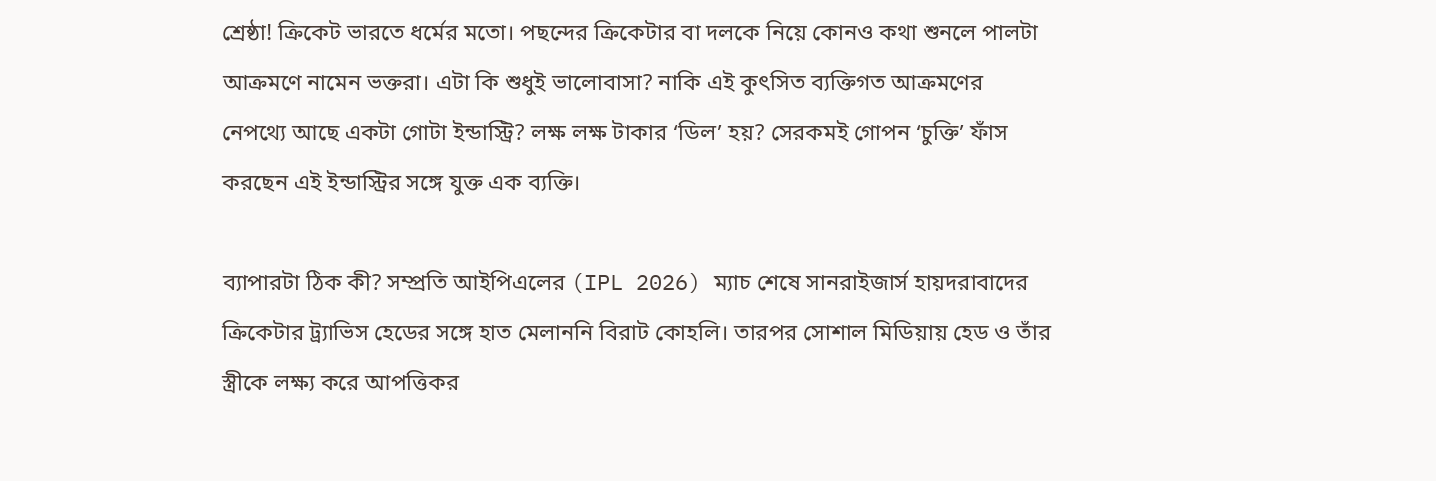শ্রেষ্ঠা! ক্রিকেট ভারতে ধর্মের মতো। পছন্দের ক্রিকেটার বা দলকে নিয়ে কোনও কথা শুনলে পালটা আক্রমণে নামেন ভক্তরা। এটা কি শুধুই ভালোবাসা? নাকি এই কুৎসিত ব্যক্তিগত আক্রমণের নেপথ্যে আছে একটা গোটা ইন্ডাস্ট্রি? লক্ষ লক্ষ টাকার ‘ডিল’ হয়? সেরকমই গোপন ‘চুক্তি’ ফাঁস করছেন এই ইন্ডাস্ট্রির সঙ্গে যুক্ত এক ব্যক্তি।

ব্যাপারটা ঠিক কী? সম্প্রতি আইপিএলের (IPL 2026) ম্যাচ শেষে সানরাইজার্স হায়দরাবাদের ক্রিকেটার ট্র্যাভিস হেডের সঙ্গে হাত মেলাননি বিরাট কোহলি। তারপর সোশাল মিডিয়ায় হেড ও তাঁর স্ত্রীকে লক্ষ্য করে আপত্তিকর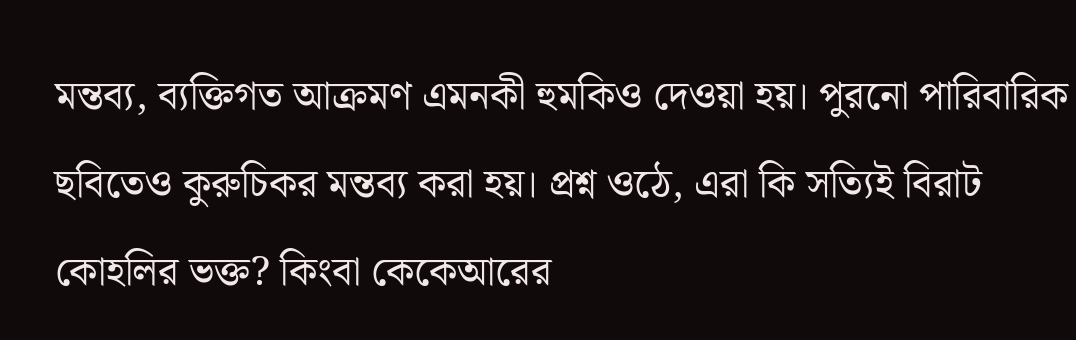মন্তব্য, ব্যক্তিগত আক্রমণ এমনকী হুমকিও দেওয়া হয়। পুরনো পারিবারিক ছবিতেও কুরুচিকর মন্তব্য করা হয়। প্রশ্ন ওঠে, এরা কি সত্যিই বিরাট কোহলির ভক্ত? কিংবা কেকেআরের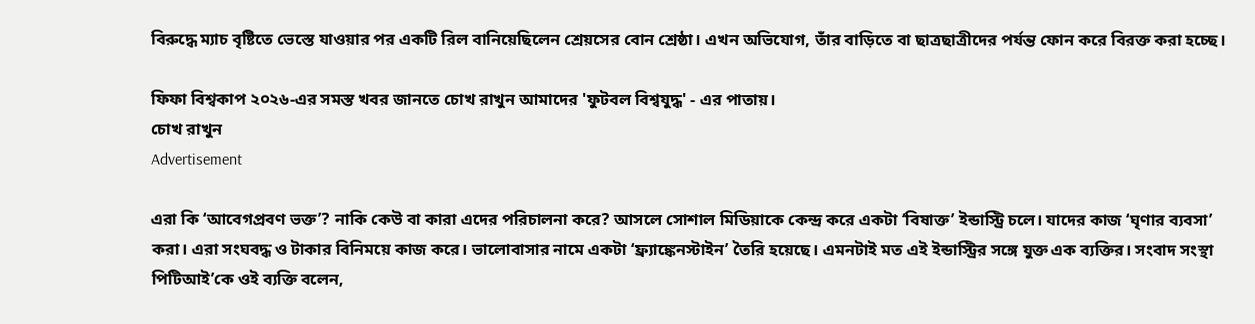বিরুদ্ধে ম্যাচ বৃষ্টিতে ভেস্তে যাওয়ার পর একটি রিল বানিয়েছিলেন শ্রেয়সের বোন শ্রেষ্ঠা। এখন অভিযোগ, তাঁর বাড়িতে বা ছাত্রছাত্রীদের পর্যন্ত ফোন করে বিরক্ত করা হচ্ছে।

ফিফা বিশ্বকাপ ২০২৬-এর সমস্ত খবর জানতে চোখ রাখুন আমাদের 'ফুটবল বিশ্বযুদ্ধ' - এর পাতায়।
চোখ রাখুন
Advertisement

এরা কি ‘আবেগপ্রবণ ভক্ত’? নাকি কেউ বা কারা এদের পরিচালনা করে? আসলে সোশাল মিডিয়াকে কেন্দ্র করে একটা ‘বিষাক্ত’ ইন্ডাস্ট্রি চলে। যাদের কাজ ‘ঘৃণার ব্যবসা’ করা। এরা সংঘবদ্ধ ও টাকার বিনিময়ে কাজ করে। ভালোবাসার নামে একটা ‘ফ্র্যাঙ্কেনস্টাইন’ তৈরি হয়েছে। এমনটাই মত এই ইন্ডাস্ট্রির সঙ্গে যুক্ত এক ব্যক্তির। সংবাদ সংস্থা পিটিআই’কে ওই ব্যক্তি বলেন,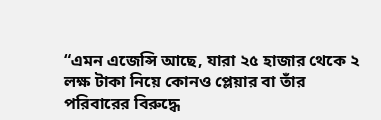“এমন এজেন্সি আছে, যারা ২৫ হাজার থেকে ২ লক্ষ টাকা নিয়ে কোনও প্লেয়ার বা তাঁর পরিবারের বিরুদ্ধে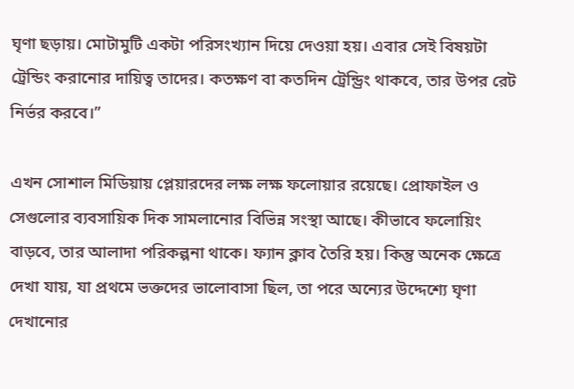ঘৃণা ছড়ায়। মোটামুটি একটা পরিসংখ্যান দিয়ে দেওয়া হয়। এবার সেই বিষয়টা ট্রেন্ডিং করানোর দায়িত্ব তাদের। কতক্ষণ বা কতদিন ট্রেন্ড্রিং থাকবে, তার উপর রেট নির্ভর করবে।”

এখন সোশাল মিডিয়ায় প্লেয়ারদের লক্ষ লক্ষ ফলোয়ার রয়েছে। প্রোফাইল ও সেগুলোর ব্যবসায়িক দিক সামলানোর বিভিন্ন সংস্থা আছে। কীভাবে ফলোয়িং বাড়বে, তার আলাদা পরিকল্পনা থাকে। ফ্যান ক্লাব তৈরি হয়। কিন্তু অনেক ক্ষেত্রে দেখা যায়, যা প্রথমে ভক্তদের ভালোবাসা ছিল, তা পরে অন্যের উদ্দেশ্যে ঘৃণা দেখানোর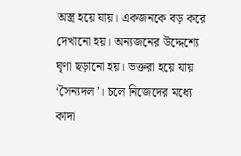অস্ত্র হয়ে যায়। একজনকে বড় করে দেখানো হয়। অন্যজনের উদ্দেশ্যে ঘৃণা ছড়ানো হয়। ভক্তরা হয়ে যায় ‘সৈন্যদল’। চলে নিজেদের মধ্যে কাদা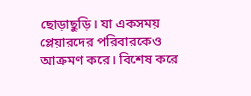ছোড়াছুড়ি। যা একসময় প্লেয়ারদের পরিবারকেও আক্রমণ করে। বিশেষ করে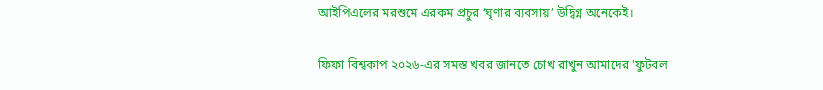আইপিএলের মরশুমে এরকম প্রচুর ‘ঘৃণার ব্যবসায়’ উদ্বিগ্ন অনেকেই।

ফিফা বিশ্বকাপ ২০২৬-এর সমস্ত খবর জানতে চোখ রাখুন আমাদের 'ফুটবল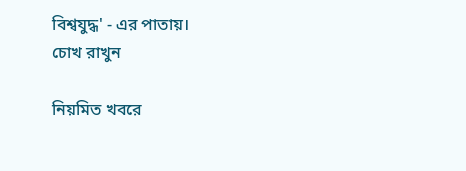বিশ্বযুদ্ধ' - এর পাতায়।
চোখ রাখুন

নিয়মিত খবরে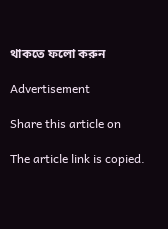থাকতে ফলো করুন

Advertisement

Share this article on

The article link is copied.